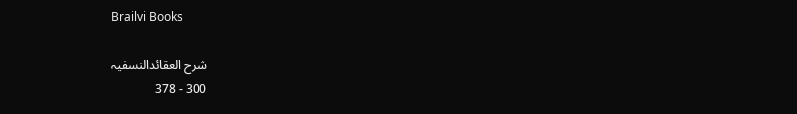Brailvi Books

شرح العقائدالنسفیہ
300 - 378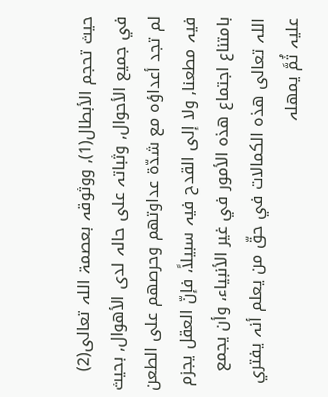حيث تحجم الأبطال(1), ووثوقہ بعصمۃ اللہ تعالی(2) في جميع الأحوال, وثباتہ علی حالہ لدی الأھوال, بحيث لم تجد أعداؤہ مع شدّۃ عداوتھم وحرصھم علی الطعن فيہ مطعنا, ولا إلی القدح فيہ سبيلاً، فإنّ العقل يجزم بامتناع اجتماع ھذہ الأمور في غير الأنبياء، وأن يجمع اللہ تعالی ھذہ الكمالات في حقّ من يعلم أنہ يفتري عليہ ثُمَّ يمھلہ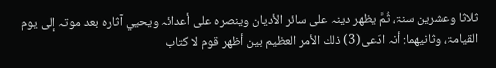ثلاثا وعشرين سنۃ، ثُمَّ يظھر دينہ علی سائر الأديان وينصرہ علی أعدائہ ويحيي آثارہ بعد موتہ إلی يوم القيامۃ، وثانيھما: أنہ ادّعی(3) ذلك الأمر العظيم بين أظھر قوم لا كتاب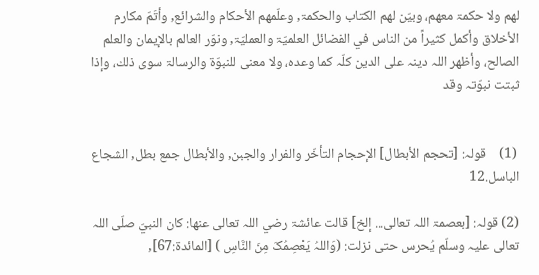لھم ولا حكمۃ معھم، وبيّن لھم الكتاب والحكمۃ, وعلّمھم الأحكام والشرائع, وأتَمّ مكارم الأخلاق وأكمل كثيراً من الناس في الفضائل العلميّۃ والعمليّۃ, ونوّر العالم بالإيمان والعلم الصالح، وأظھر اللہ دينہ علی الدين كلّہ كما وعدہ، ولا معنی للنبوّۃ والرسالۃ سوی ذلك، وإذا ثبتت نبوّتہ وقد


 (1)    قولہ: [تحجم الأبطال] الإحجام التأخّر والفرار والجبن, والأبطال جمع بطل, الشجاع الباسل.12

(2) قولہ: [بعصمۃ اللہ تعالی... إلخ] قالت عائشۃ رضي اللہ تعالی عنھا: كان النبيّ صلّی اللہ تعالی عليہ وسلّم يُحرس حتی نزلت: (وَاللہُ یَعْصِمُکَ مِنَ النَّاسِ ) [المائدۃ:67],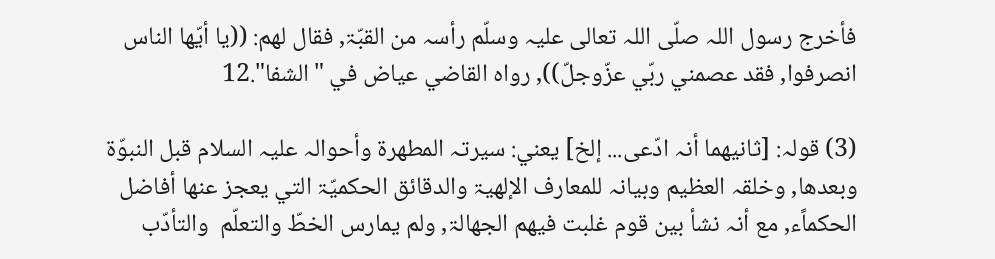فأخرج رسول اللہ صلّی اللہ تعالی عليہ وسلّم رأسہ من القبّۃ, فقال لھم: ((يا أيّھا الناس انصرفوا, فقد عصمني ربّي عزّوجلّ)), رواہ القاضي عياض في "الشفا".12

(3) قولہ: [ثانيھما أنہ ادّعی... إلخ] يعني: سيرتہ المطھرۃ وأحوالہ عليہ السلام قبل النبوّۃ وبعدھا, وخلقہ العظيم وبيانہ للمعارف الإلھيۃ والدقائق الحكميّۃ التي يعجز عنھا أفاضل الحكماًء, مع أنہ نشأ بين قوم غلبت فيھم الجھالۃ, ولم يمارس الخطّ والتعلّم  والتأدّب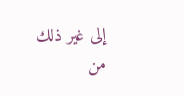إلی غير ذلك من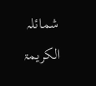شمائلہ الكريمۃ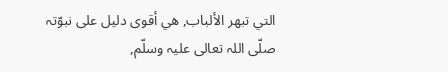التي تبھر الألباب, ھي أقوی دليل علی نبوّتہ صلّی اللہ تعالی عليہ وسلّم,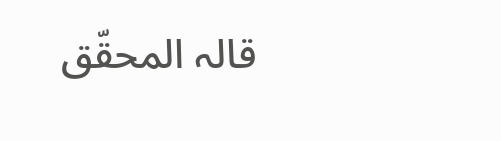قالہ المحقّق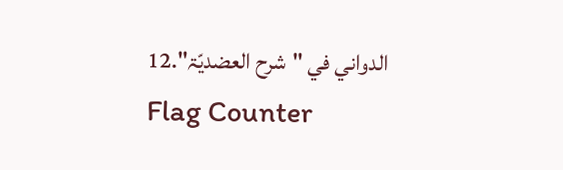الدواني في "شرح العضديّۃ".12
Flag Counter